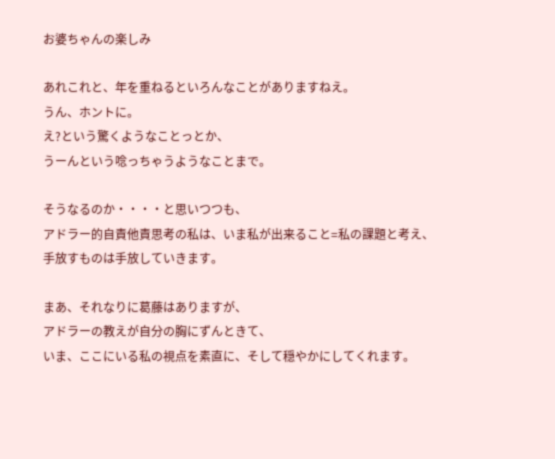お婆ちゃんの楽しみ

あれこれと、年を重ねるといろんなことがありますねえ。
うん、ホントに。
え?という驚くようなことっとか、
うーんという唸っちゃうようなことまで。

そうなるのか・・・・と思いつつも、
アドラー的自責他責思考の私は、いま私が出来ること=私の課題と考え、
手放すものは手放していきます。

まあ、それなりに葛藤はありますが、
アドラーの教えが自分の胸にずんときて、
いま、ここにいる私の視点を素直に、そして穏やかにしてくれます。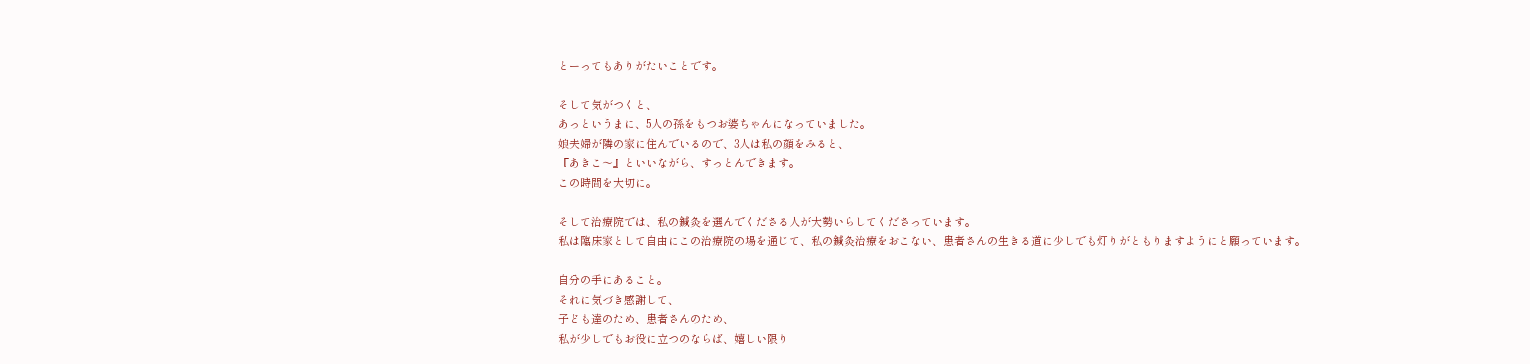とーってもありがたいことです。

そして気がつくと、
あっというまに、5人の孫をもつお婆ちゃんになっていました。
娘夫婦が隣の家に住んでいるので、3人は私の顔をみると、
『あきこ〜』といいながら、すっとんできます。
この時間を大切に。

そして治療院では、私の鍼灸を選んでくださる人が大勢いらしてくださっています。
私は臨床家として自由にこの治療院の場を通じて、私の鍼灸治療をおこない、患者さんの生きる道に少しでも灯りがともりますようにと願っています。

自分の手にあること。
それに気づき感謝して、
子ども達のため、患者さんのため、
私が少しでもお役に立つのならば、嬉しい限り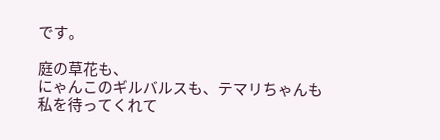です。

庭の草花も、
にゃんこのギルバルスも、テマリちゃんも
私を待ってくれて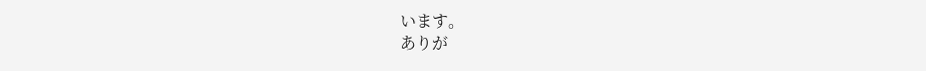います。
ありが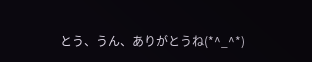とう、うん、ありがとうね(*^_^*)